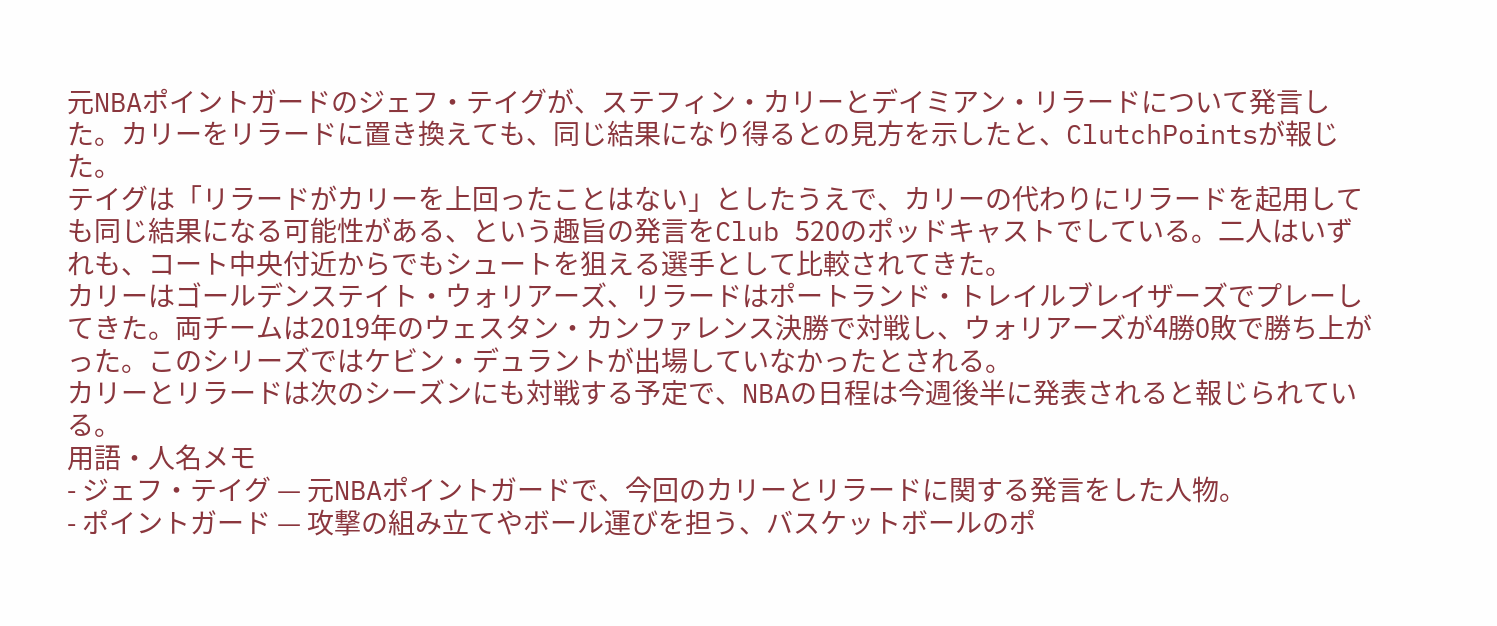元NBAポイントガードのジェフ・テイグが、ステフィン・カリーとデイミアン・リラードについて発言した。カリーをリラードに置き換えても、同じ結果になり得るとの見方を示したと、ClutchPointsが報じた。
テイグは「リラードがカリーを上回ったことはない」としたうえで、カリーの代わりにリラードを起用しても同じ結果になる可能性がある、という趣旨の発言をClub 520のポッドキャストでしている。二人はいずれも、コート中央付近からでもシュートを狙える選手として比較されてきた。
カリーはゴールデンステイト・ウォリアーズ、リラードはポートランド・トレイルブレイザーズでプレーしてきた。両チームは2019年のウェスタン・カンファレンス決勝で対戦し、ウォリアーズが4勝0敗で勝ち上がった。このシリーズではケビン・デュラントが出場していなかったとされる。
カリーとリラードは次のシーズンにも対戦する予定で、NBAの日程は今週後半に発表されると報じられている。
用語・人名メモ
- ジェフ・テイグ — 元NBAポイントガードで、今回のカリーとリラードに関する発言をした人物。
- ポイントガード — 攻撃の組み立てやボール運びを担う、バスケットボールのポ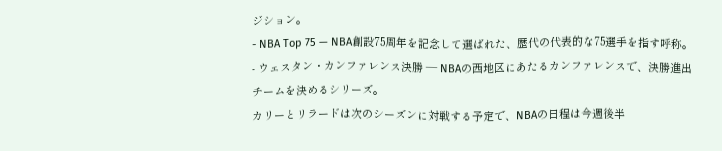ジション。
- NBA Top 75 — NBA創設75周年を記念して選ばれた、歴代の代表的な75選手を指す呼称。
- ウェスタン・カンファレンス決勝 — NBAの西地区にあたるカンファレンスで、決勝進出チームを決めるシリーズ。
カリーとリラードは次のシーズンに対戦する予定で、NBAの日程は今週後半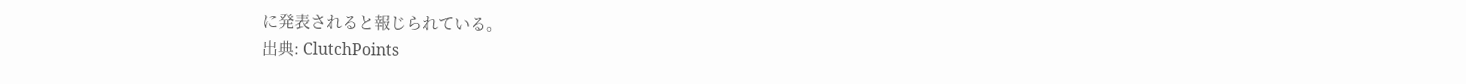に発表されると報じられている。
出典: ClutchPoints